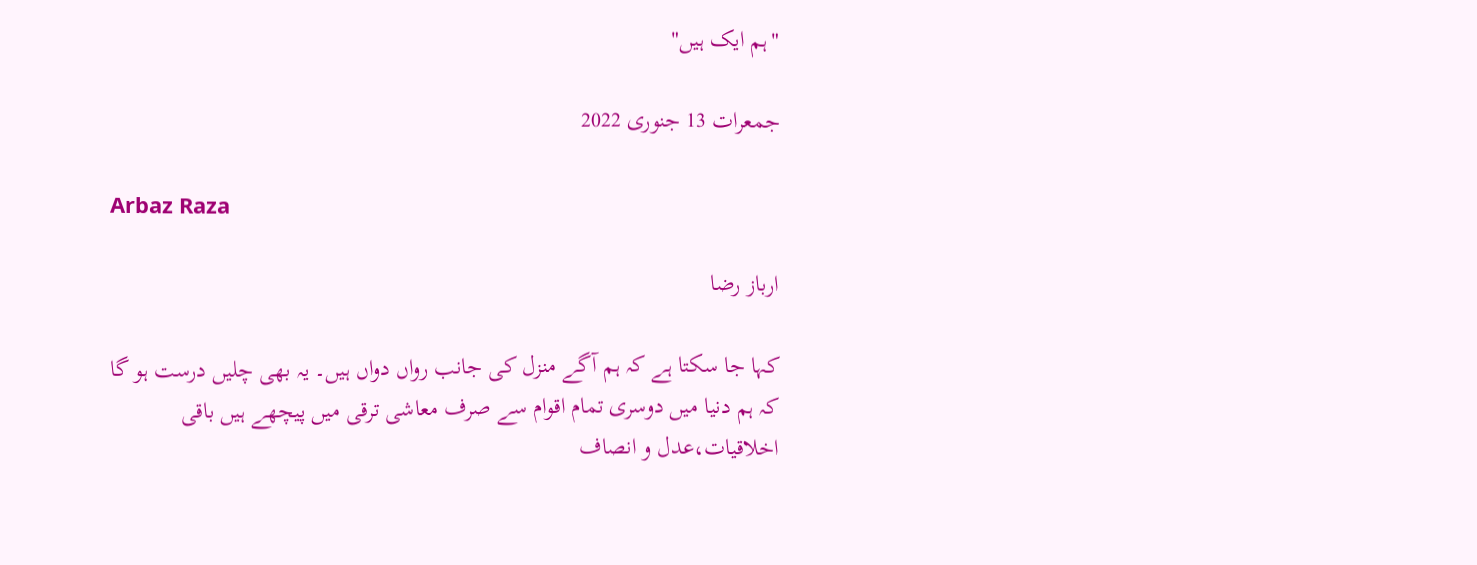"ہم ایک ہیں"

جمعرات 13 جنوری 2022

Arbaz Raza

ارباز رضا

کہا جا سکتا ہے کہ ہم آگے منزل کی جانب رواں دواں ہیں۔ یہ بھی چلیں درست ہو گا کہ ہم دنیا میں دوسری تمام اقوام سے صرف معاشی ترقی میں پیچھے ہیں باقی اخلاقیات،عدل و انصاف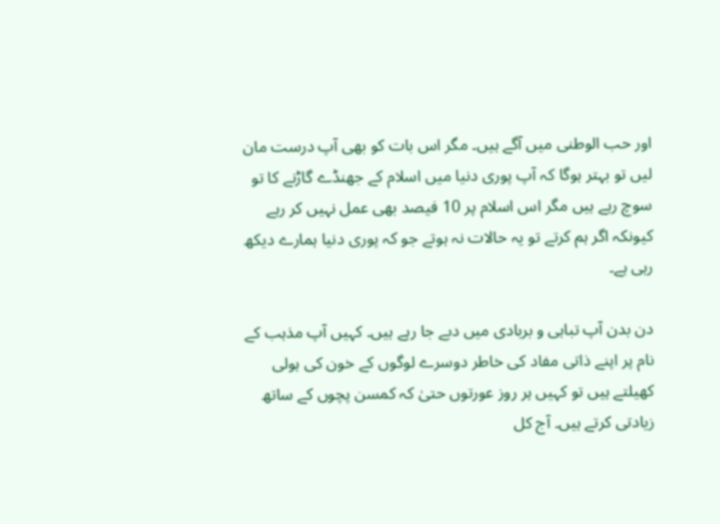اور حب الوطنی میں آگے ہیں۔ مگر اس بات کو بھی آپ درست مان لیں تو بہتر ہوگا کہ آپ پوری دنیا میں اسلام کے جھنڈے گاڑنے کا تو سوچ رہے ہیں مگر اس اسلام پر 10 فیصد بھی عمل نہیں کر رہے کیونکہ اگر ہم کرتے تو یہ حالات نہ ہوتے جو کہ پوری دنیا ہمارے دیکھ رہی ہے۔

دن بدن آپ تباہی و بربادی میں دبے جا رہے ہیں۔ کہیں آپ مذہب کے نام پر اپنے ذاتی مفاد کی خاطر دوسرے لوگوں کے خون کی ہولی کھیلتے ہیں تو کہیں ہر روز عورتوں حتیٰ کہ کمسن پچوں کے ساتھ زیادتی کرتے ہیں۔ آج کل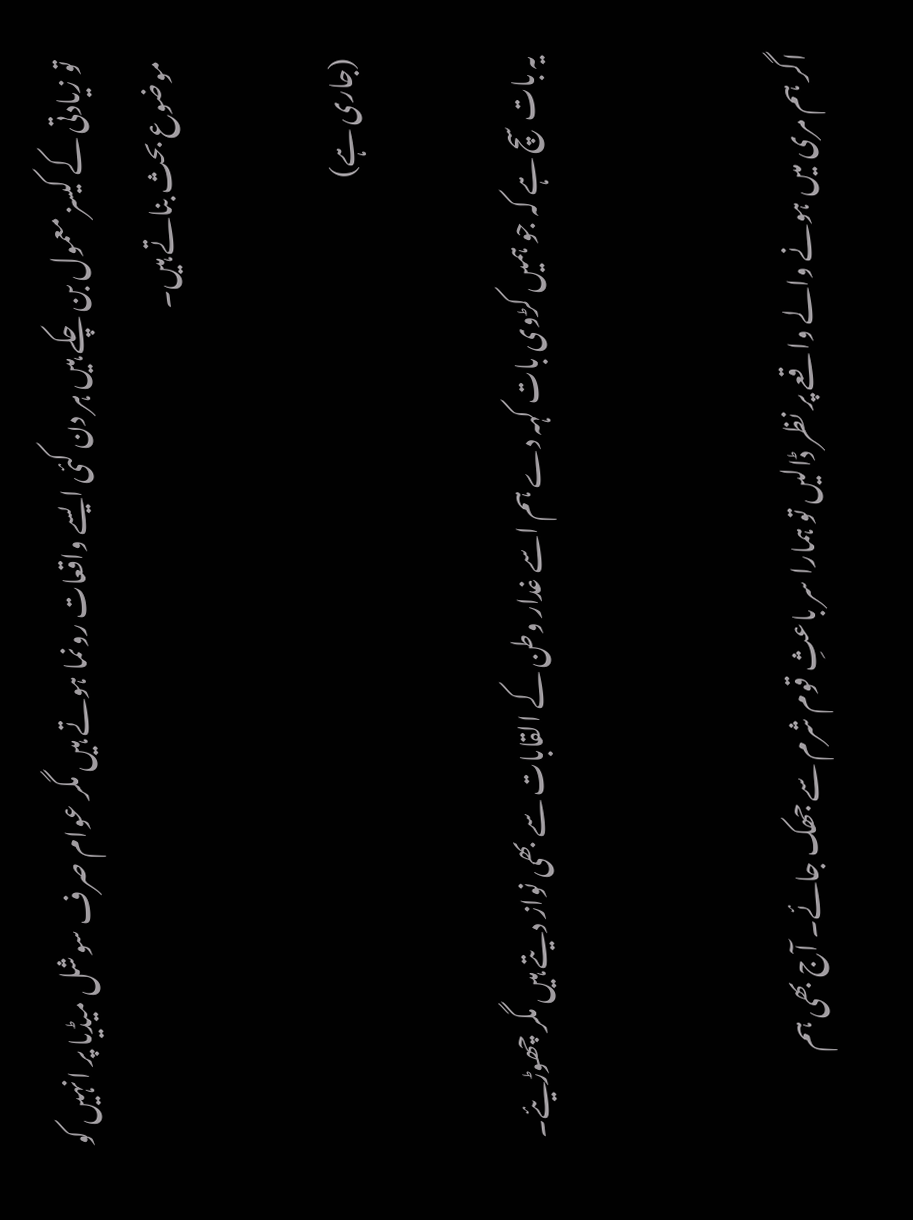تو زیادتی کے کیسز معمول بن چکے ہیں ہر دن کئی ایسے واقعات رونما ہوتے ہیں مگر عوام صرف سوشل میڈیا پر انہیں کو موضوع بحث بناتے ہیں۔

(جاری ہے)

یہ بات سچ ہے کہ جو ہمیں کڑوی بات کہہ دے ہم اسے غدار وطن کے القابات سے بھی نواز دیتے ہیں مگر چھوڑیئے۔


اگر ہم مری میں ہونے والے واقعے پر نظر ڈالیں تو ہمارا سر باعثِ قوم شرم سے جھک جائے۔ آج بھی ہم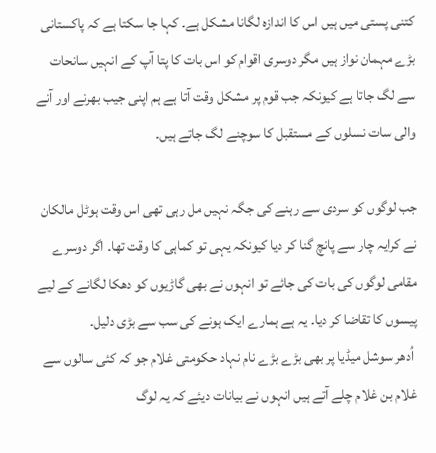کتنی پستی میں ہیں اس کا اندازہ لگانا مشکل ہے۔ کہا جا سکتا ہے کہ پاکستانی بڑے مہمان نواز ہیں مگر دوسری اقوام کو اس بات کا پتا آپ کے انہیں سانحات سے لگ جاتا ہے کیونکہ جب قوم پر مشکل وقت آتا ہے ہم اپنی جیب بھرنے اور آنے والی سات نسلوں کے مستقبل کا سوچنے لگ جاتے ہیں۔

جب لوگوں کو سردی سے رہنے کی جگہ نہیں مل رہی تھی اس وقت ہوٹل مالکان نے کرایہ چار سے پانچ گنا کر دیا کیونکہ یہی تو کماہی کا وقت تھا۔ اگر دوسرے مقامی لوگوں کی بات کی جائے تو انہوں نے بھی گاڑیوں کو دھکا لگانے کے لیے پیسوں کا تقاضا کر دیا۔ یہ ہے ہمارے ایک ہونے کی سب سے بڑی دلیل۔
 اُدھر سوشل میڈیا پر بھی بڑے بڑے نام نہاد حکومتی غلام جو کہ کئی سالوں سے غلام بن غلام چلے آتے ہیں انہوں نے بیانات دیئے کہ یہ لوگ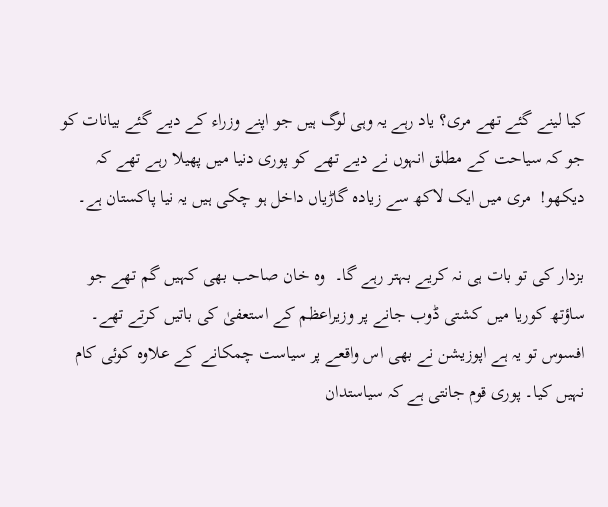کیا لینے گئے تھے مری؟ یاد رہے یہ وہی لوگ ہیں جو اپنے وزراء کے دیے گئے بیانات کو جو کہ سیاحت کے مطلق انہوں نے دیے تھے کو پوری دنیا میں پھیلا رہے تھے کہ دیکھو!  مری میں ایک لاکھ سے زیادہ گاڑیاں داخل ہو چکی ہیں یہ نیا پاکستان ہے۔

بزدار کی تو بات ہی نہ کریے بہتر رہے گا۔  وہ خان صاحب بھی کہیں گم تھے جو ساؤتھ کوریا میں کشتی ڈوب جانے پر وزیراعظم کے استعفیٰ کی باتیں کرتے تھے۔ افسوس تو یہ ہے اپوزیشن نے بھی اس واقعے پر سیاست چمکانے کے علاوہ کوئی کام نہیں کیا۔ پوری قوم جانتی ہے کہ سیاستدان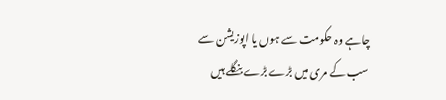چاہے وہ حکومت سے ہوں یا اپوزیشن سے سب کے مری میں بڑے بڑے بنگلے ہیں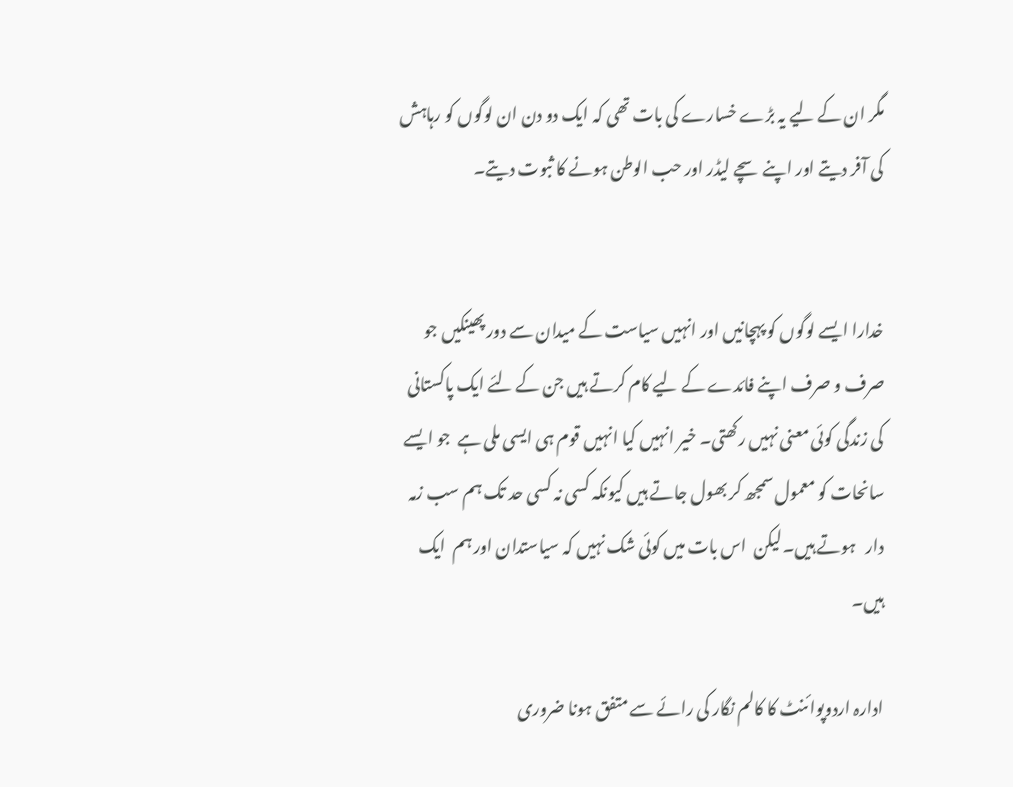مگر ان کے لیے یہ بڑے خسارے کی بات تھی کہ ایک دو دن ان لوگوں کو رہاہش کی آفر دیتے اور اپنے سچے لیڈر اور حب الوطن ہونے کا ثبوت دیتے۔


خدارا ایسے لوگوں کو پہچانیں اور انہیں سیاست کے میدان سے دور پھینکیں جو صرف و صرف اپنے فائدے کے لیے کام کرتے ہیں جن کے لئے ایک پاکستانی کی زندگی کوئی معنی نہیں رکھتی۔ خیر انہیں کیا انہیں قوم ہی ایسی ملی ہے  جو ایسے سانحات کو معمول سمجھ کر بھول جاتے ہیں کیونکہ کسی نہ کسی حد تک ہم سب زمہ دار   ہوتے ہیں۔لیکن  اس بات میں کوئی شک نہیں کہ سیاستدان اور ہم  ایک ہیں۔

ادارہ اردوپوائنٹ کا کالم نگار کی رائے سے متفق ہونا ضروری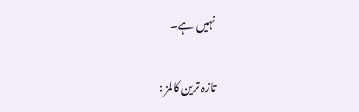نہیں ہے۔

تازہ ترین کالمز :